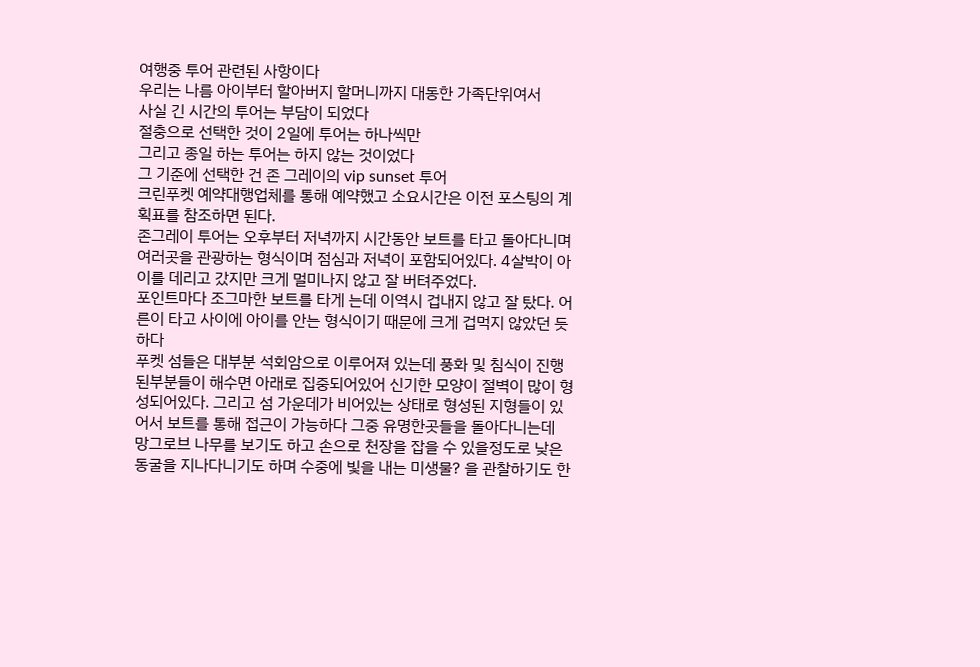여행중 투어 관련된 사항이다
우리는 나름 아이부터 할아버지 할머니까지 대동한 가족단위여서
사실 긴 시간의 투어는 부담이 되었다
절충으로 선택한 것이 2일에 투어는 하나씩만
그리고 종일 하는 투어는 하지 않는 것이었다
그 기준에 선택한 건 존 그레이의 vip sunset 투어
크린푸켓 예약대행업체를 통해 예약했고 소요시간은 이전 포스팅의 계획표를 참조하면 된다.
존그레이 투어는 오후부터 저녁까지 시간동안 보트를 타고 돌아다니며 여러곳을 관광하는 형식이며 점심과 저녁이 포함되어있다. 4살박이 아이를 데리고 갔지만 크게 멀미나지 않고 잘 버텨주었다.
포인트마다 조그마한 보트를 타게 는데 이역시 겁내지 않고 잘 탔다. 어른이 타고 사이에 아이를 안는 형식이기 때문에 크게 겁먹지 않았던 듯 하다
푸켓 섬들은 대부분 석회암으로 이루어져 있는데 풍화 및 침식이 진행된부분들이 해수면 아래로 집중되어있어 신기한 모양이 절벽이 많이 형성되어있다. 그리고 섬 가운데가 비어있는 상태로 형성된 지형들이 있어서 보트를 통해 접근이 가능하다 그중 유명한곳들을 돌아다니는데
망그로브 나무를 보기도 하고 손으로 천장을 잡을 수 있을정도로 낮은 동굴을 지나다니기도 하며 수중에 빛을 내는 미생물? 을 관찰하기도 한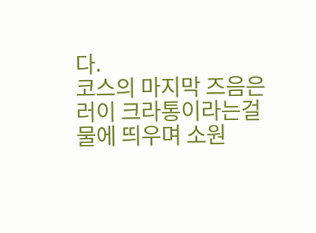다.
코스의 마지막 즈음은 러이 크라통이라는걸 물에 띄우며 소원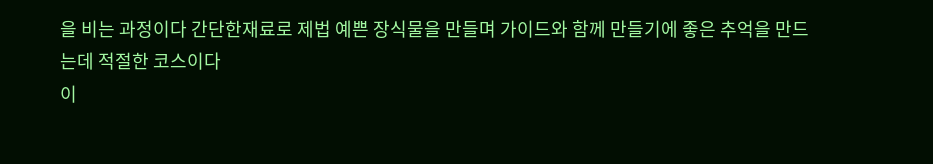을 비는 과정이다 간단한재료로 제법 예쁜 장식물을 만들며 가이드와 함께 만들기에 좋은 추억을 만드는데 적절한 코스이다
이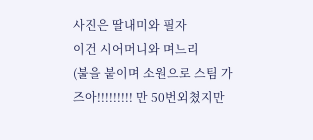사진은 딸내미와 필자
이건 시어머니와 며느리
(불을 붙이며 소원으로 스팀 가즈아!!!!!!!!! 만 50번외쳤지만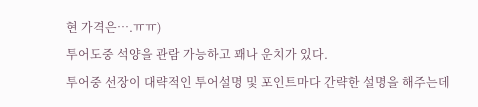현 가격은….ㅠㅠ)
투어도중 석양을 관람 가능하고 꽤나 운치가 있다.
투어중 선장이 대략적인 투어설명 및 포인트마다 간략한 설명을 해주는데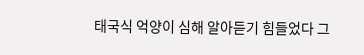태국식 억양이 심해 알아듣기 힘들었다 그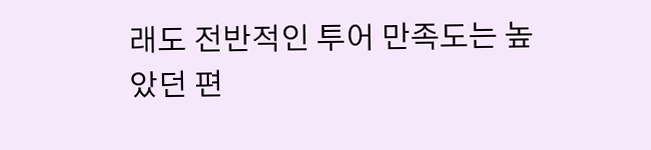래도 전반적인 투어 만족도는 높았던 편